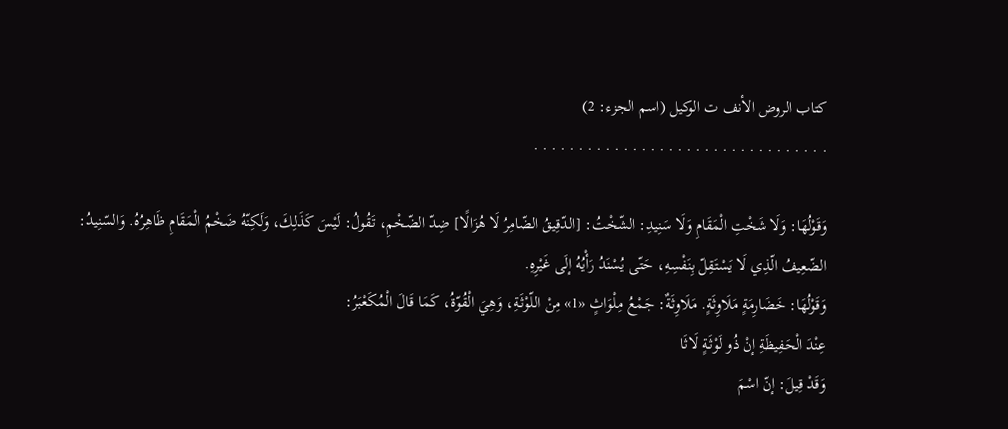كتاب الروض الأنف ت الوكيل (اسم الجزء: 2)
. . . . . . . . . . . . . . . . . . . . . . . . . . . . . . . . .

وَقَوْلُهَا: وَلَا شَخْتِ الْمَقَامِ وَلَا سَنِيدِ: الشّخْتُ: [الدّقِيقُ الضّامِرُ لَا هُزَالًا] ضِدّ الضّخْمِ، تَقُولُ: لَيْسَ كَذَلِكَ، وَلَكِنّهُ ضَخْمُ الْمَقَامِ ظَاهِرُهُ. وَالسّنِيدُ:
الضّعِيفُ الّذِي لَا يَسْتَقِلّ بِنَفْسِهِ، حَتّى يُسْنَدُ رَأْيُهُ إلَى غَيْرِهِ.
وَقَوْلُهَا: خَضَارِمَةٍ مَلَاوِثَةٍ. مَلَاوِثَةٌ: جَمْعُ مِلْوَاثٍ «1» مِنْ اللّوْثَةِ، وَهِيَ الْقُوّةُ، كَمَا قَالَ الْمُكَعْبَرُ:
عِنْدَ الْحَفِيظَةِ إنْ ذُو لَوْثَةٍ لَاثَا
وَقَدْ قِيلَ: إنّ اسْمَ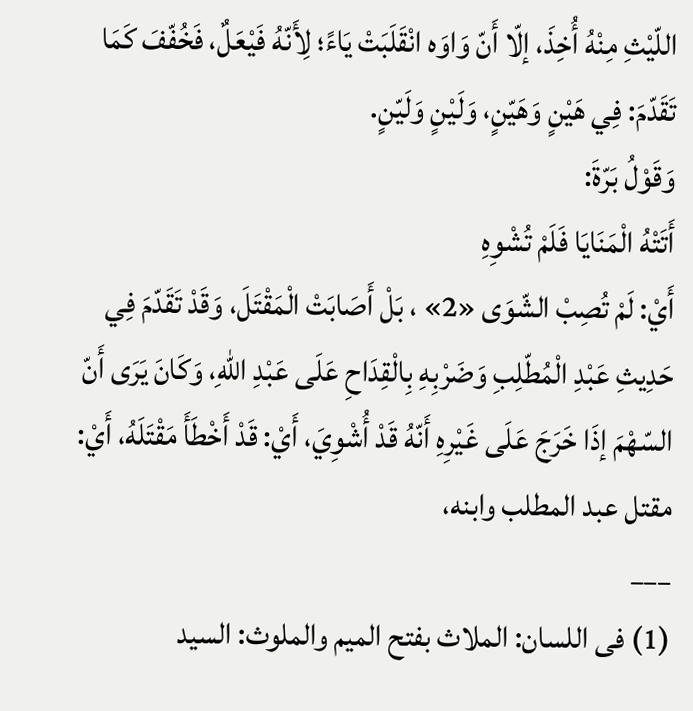اللّيْثِ مِنْهُ أُخِذَ، إلّا أَنّ وَاوَه انْقَلَبَتْ يَاءً؛ لِأَنّهُ فَيْعَلٌ، فَخُفّفَ كَمَا تَقَدّمَ: فِي هَيْنٍ وَهَيّنٍ، وَلَيْنٍ وَلَيّنٍ.
وَقَوْلُ بَرّةَ:
أَتَتْهُ الْمَنَايَا فَلَمْ تُشْوِهِ
أَيْ: لَمْ تُصِبْ الشّوَى «2» ، بَلْ أَصَابَتْ الْمَقْتَلَ، وَقَدْ تَقَدّمَ فِي حَدِيثِ عَبْدِ الْمُطّلِبِ وَضَرْبِهِ بِالْقِدَاحِ عَلَى عَبْدِ اللهِ، وَكَانَ يَرَى أَنّ السّهْمَ إذَا خَرَجَ عَلَى غَيْرِهِ أَنّهُ قَدْ أُشْوِيَ، أَيْ: قَدْ أَخْطَأَ مَقْتَلَهُ، أَيْ: مقتل عبد المطلب وابنه،
___
(1) فى اللسان: الملاث بفتح الميم والملوث: السيد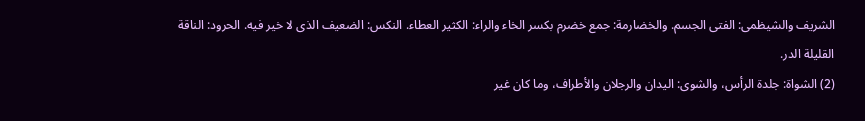الشريف والشيظمى: الفتى الجسم. والخضارمة: جمع خضرم بكسر الخاء والراء: الكثير العطاء. النكس: الضعيف الذى لا خير فيه. الحرود: الناقة القليلة الدر.
(2) الشواة: جلدة الرأس، والشوى: اليدان والرجلان والأطراف، وما كان غير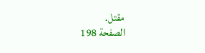مقتل.
الصفحة 198